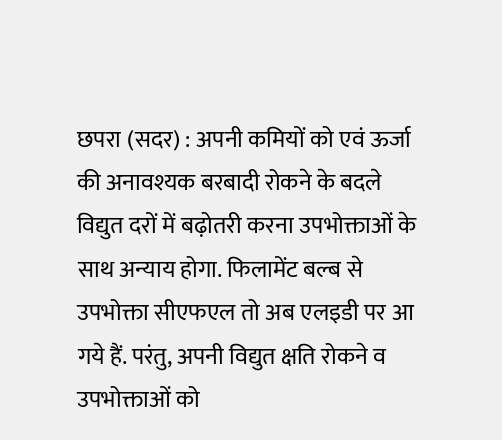छपरा (सदर) : अपनी कमियों को एवं ऊर्जा की अनावश्यक बरबादी रोकने के बदले विद्युत दरों में बढ़ोतरी करना उपभोक्ताओं के साथ अन्याय होगा. फिलामेंट बल्ब से उपभोक्ता सीएफएल तो अब एलइडी पर आ गये हैं. परंतु, अपनी विद्युत क्षति रोकने व उपभोक्ताओं को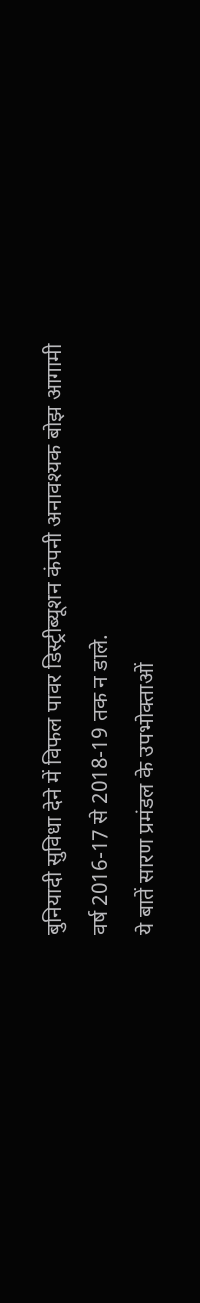बुनियादी सुविधा देने में विफल पावर डिस्ट्रीब्यूशन कंपनी अनावश्यक बोझ आगामी वर्ष 2016-17 से 2018-19 तक न डाले.
ये बातें सारण प्रमंडल के उपभोक्ताओं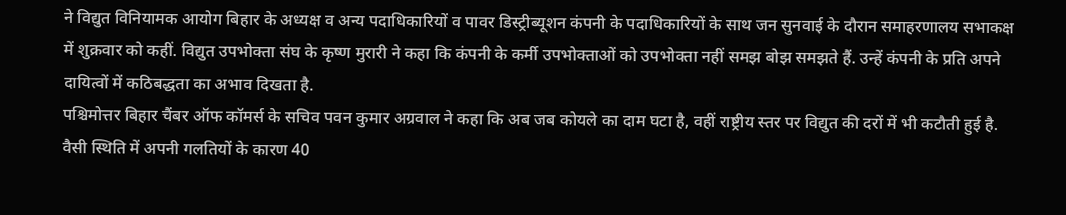ने विद्युत विनियामक आयोग बिहार के अध्यक्ष व अन्य पदाधिकारियों व पावर डिस्ट्रीब्यूशन कंपनी के पदाधिकारियों के साथ जन सुनवाई के दौरान समाहरणालय सभाकक्ष में शुक्रवार को कहीं. विद्युत उपभोक्ता संघ के कृष्ण मुरारी ने कहा कि कंपनी के कर्मी उपभोक्ताओं को उपभोक्ता नहीं समझ बोझ समझते हैं. उन्हें कंपनी के प्रति अपने दायित्वों में कठिबद्धता का अभाव दिखता है.
पश्चिमोत्तर बिहार चैंबर ऑफ कॉमर्स के सचिव पवन कुमार अग्रवाल ने कहा कि अब जब कोयले का दाम घटा है, वहीं राष्ट्रीय स्तर पर विद्युत की दरों में भी कटौती हुई है. वैसी स्थिति में अपनी गलतियों के कारण 40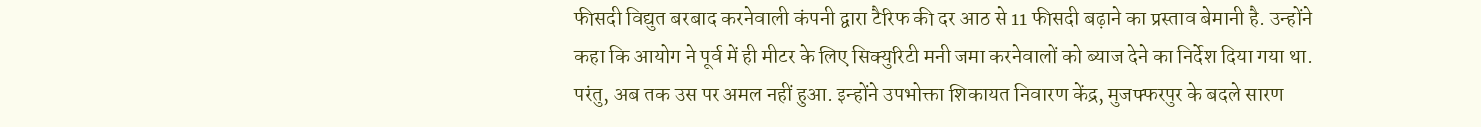फीसदी विद्युत बरबाद करनेवाली कंपनी द्वारा टैरिफ की दर आठ से 11 फीसदी बढ़ाने का प्रस्ताव बेमानी है. उन्होंने कहा कि आयोग ने पूर्व में ही मीटर के लिए सिक्युरिटी मनी जमा करनेवालों को ब्याज देने का निर्देश दिया गया था.
परंतु, अब तक उस पर अमल नहीं हुआ. इन्होंने उपभोक्ता शिकायत निवारण केंद्र, मुजफ्फरपुर के बदले सारण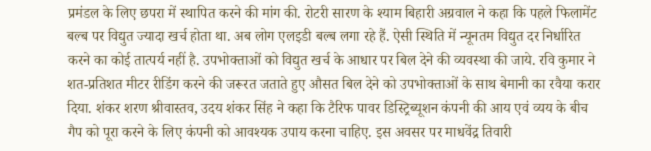प्रमंडल के लिए छपरा में स्थापित करने की मांग की. रोटरी सारण के श्याम बिहारी अग्रवाल ने कहा कि पहले फिलामेंट बल्ब पर विद्युत ज्यादा खर्च होता था. अब लोग एलइडी बल्ब लगा रहे हैं. ऐसी स्थिति में न्यूनतम विद्युत दर निर्धारित करने का कोई तात्पर्य नहीं है. उपभोक्ताओं को विद्युत खर्च के आधार पर बिल देने की व्यवस्था की जाये. रवि कुमार ने शत-प्रतिशत मीटर रीडिंग करने की जरूरत जताते हुए औसत बिल देने को उपभोक्ताओं के साथ बेमानी का रवैया करार दिया. शंकर शरण श्रीवास्तव, उदय शंकर सिंह ने कहा कि टैरिफ पावर डिस्ट्रिब्यूशन कंपनी की आय एवं व्यय के बीच गैप को पूरा करने के लिए कंपनी को आवश्यक उपाय करना चाहिए. इस अवसर पर माधवेंद्र तिवारी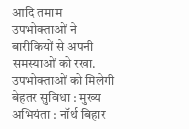आदि तमाम उपभोक्ताओं ने बारीकियों से अपनी समस्याओं को रखा.
उपभोक्ताओं को मिलेगी बेहतर सुविधा : मुख्य अभियंता : नॉर्थ बिहार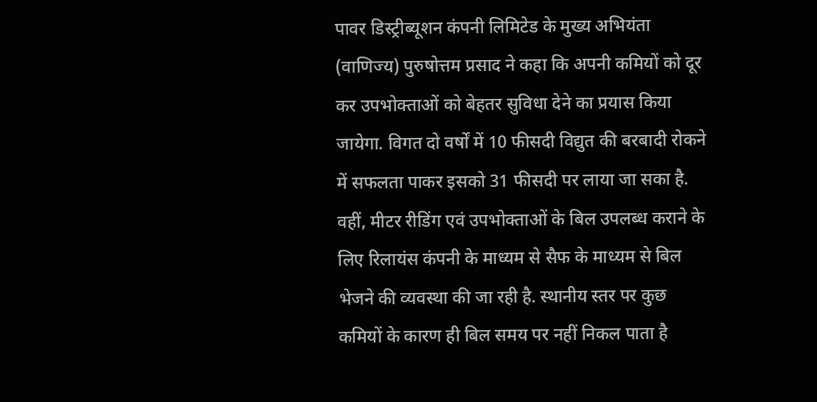पावर डिस्ट्रीब्यूशन कंपनी लिमिटेड के मुख्य अभियंता (वाणिज्य) पुरुषोत्तम प्रसाद ने कहा कि अपनी कमियों को दूर कर उपभोक्ताओं को बेहतर सुविधा देने का प्रयास किया जायेगा. विगत दो वर्षों में 10 फीसदी विद्युत की बरबादी रोकने में सफलता पाकर इसको 31 फीसदी पर लाया जा सका है. वहीं, मीटर रीडिंग एवं उपभोक्ताओं के बिल उपलब्ध कराने के लिए रिलायंस कंपनी के माध्यम से सैफ के माध्यम से बिल भेजने की व्यवस्था की जा रही है. स्थानीय स्तर पर कुछ कमियों के कारण ही बिल समय पर नहीं निकल पाता है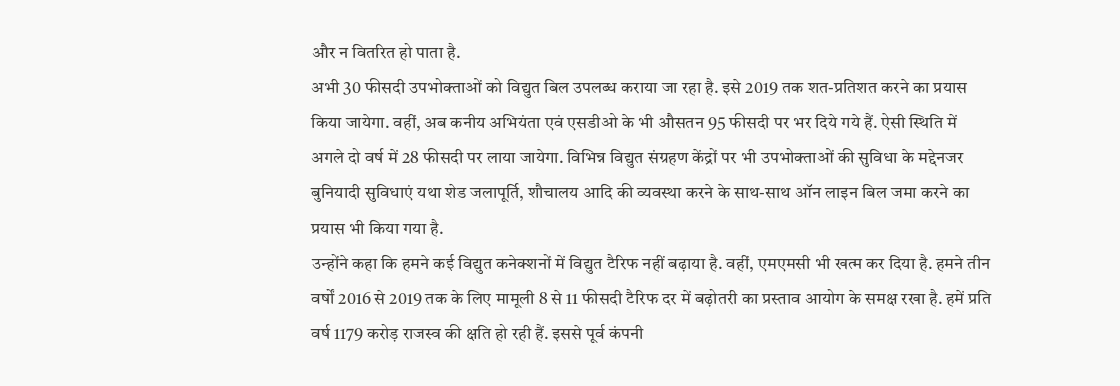और न वितरित हो पाता है.
अभी 30 फीसदी उपभोक्ताओं को विद्युत बिल उपलब्ध कराया जा रहा है. इसे 2019 तक शत-प्रतिशत करने का प्रयास किया जायेगा. वहीं, अब कनीय अभियंता एवं एसडीओ के भी औसतन 95 फीसदी पर भर दिये गये हैं. ऐसी स्थिति में अगले दो वर्ष में 28 फीसदी पर लाया जायेगा. विभिन्न विद्युत संग्रहण केंद्रों पर भी उपभोक्ताओं की सुविधा के मद्देनजर बुनियादी सुविधाएं यथा शेड जलापूर्ति, शौचालय आदि की व्यवस्था करने के साथ-साथ ऑन लाइन बिल जमा करने का प्रयास भी किया गया है.
उन्होंने कहा कि हमने कई विद्युत कनेक्शनों में विद्युत टैरिफ नहीं बढ़ाया है. वहीं, एमएमसी भी खत्म कर दिया है. हमने तीन वर्षों 2016 से 2019 तक के लिए मामूली 8 से 11 फीसदी टैरिफ दर में बढ़ोतरी का प्रस्ताव आयोग के समक्ष रखा है. हमें प्रति वर्ष 1179 करोड़ राजस्व की क्षति हो रही हैं. इससे पूर्व कंपनी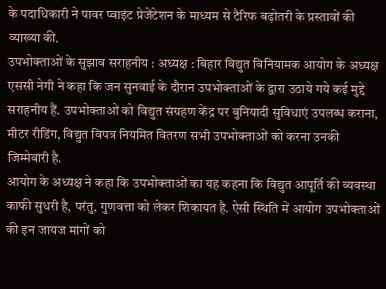के पदाधिकारी ने पावर प्वाइंट प्रेजेंटेशन के माध्यम से टैरिफ बढ़ोतरी के प्रस्तावों की व्याख्या की.
उपभोक्ताओं के सुझाव सराहनीय : अध्यक्ष : बिहार विद्युत विनियामक आयोग के अध्यक्ष एससी नेगी ने कहा कि जन सुनवाई के दौरान उपभोक्ताओं के द्वारा उठाये गये कई मुद्दे सराहनीय हैं. उपभोक्ताओं को विद्युत संग्रहण केंद्र पर बुनियादी सुविधाएं उपलब्ध कराना, मीटर रीडिंग, विद्युत विपत्र नियमित वितरण सभी उपभोक्ताओं को करना उनकी जिम्मेवारी है.
आयोग के अध्यक्ष ने कहा कि उपभोक्ताओं का यह कहना कि विद्युत आपूर्ति की व्यवस्था काफी सुधरी है, परंतु, गुणवत्ता को लेकर शिकायत है. ऐसी स्थिति में आयोग उपभोक्ताओं की इन जायज मांगों को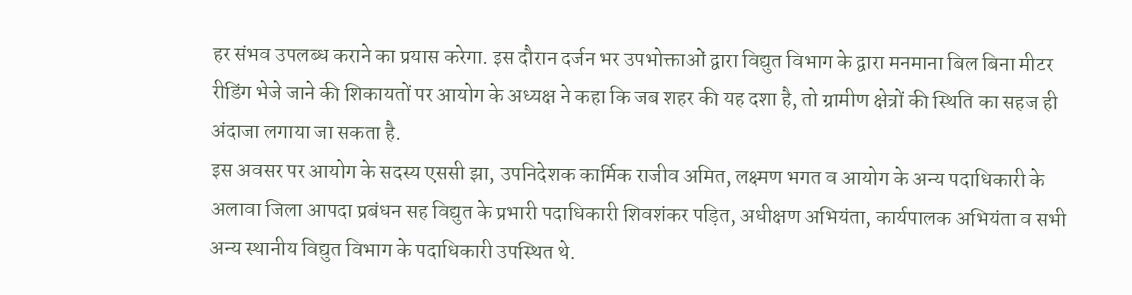हर संभव उपलब्ध कराने का प्रयास करेगा. इस दौरान दर्जन भर उपभोक्ताओं द्वारा विद्युत विभाग के द्वारा मनमाना बिल बिना मीटर रीडिंग भेजे जाने की शिकायतों पर आयोग के अध्यक्ष ने कहा कि जब शहर की यह दशा है, तो ग्रामीण क्षेत्रों की स्थिति का सहज ही अंदाजा लगाया जा सकता है.
इस अवसर पर आयोग के सदस्य एससी झा, उपनिदेशक कार्मिक राजीव अमित, लक्ष्मण भगत व आयोग के अन्य पदाधिकारी के अलावा जिला आपदा प्रबंधन सह विद्युत के प्रभारी पदाधिकारी शिवशंकर पड़ित, अधीक्षण अभियंता, कार्यपालक अभियंता व सभी अन्य स्थानीय विद्युत विभाग के पदाधिकारी उपस्थित थे.